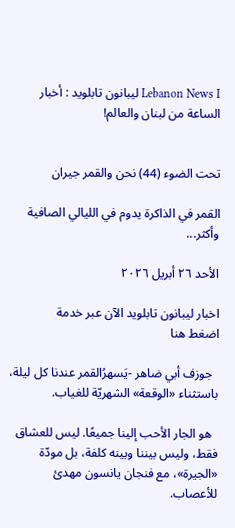Lebanon News I ليبانون تابلويد : أخبار الساعة من لبنان والعالم!


تحت الضوء (44) نحن والقمر جيران

القمر في الذاكرة يدوم في الليالي الصافية وأكثر...

الأحد ٢٦ أبريل ٢٠٢٦

اخبار ليبانون تابلويد الآن عبر خدمة
اضغط هنا

  جوزف أبي ضاهر -يَسهرُالقمر عندنا كل ليلة، باستثناء «الوقعة» الشهريّة للغياب.

  هو الجار الأحب إلينا جميعًا. ليس للعشاق فقط، وليس بيننا وبينه كلفة، بل مودّة «الجيرة»، مع فنجان يانسون مهدئ للأعصاب.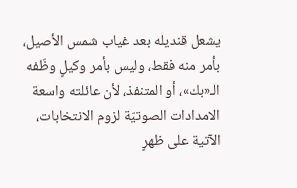يشعل قنديله بعد غياب شمس الأصيل، بأمر منه فقط، وليس بأمر وكيلٍ وظّفه الـ«بك»، أو المتنفذ، لأن عائلته واسعة الامدادات الصوتيّة لزوم الانتخابات، الآتية على ظهرٍ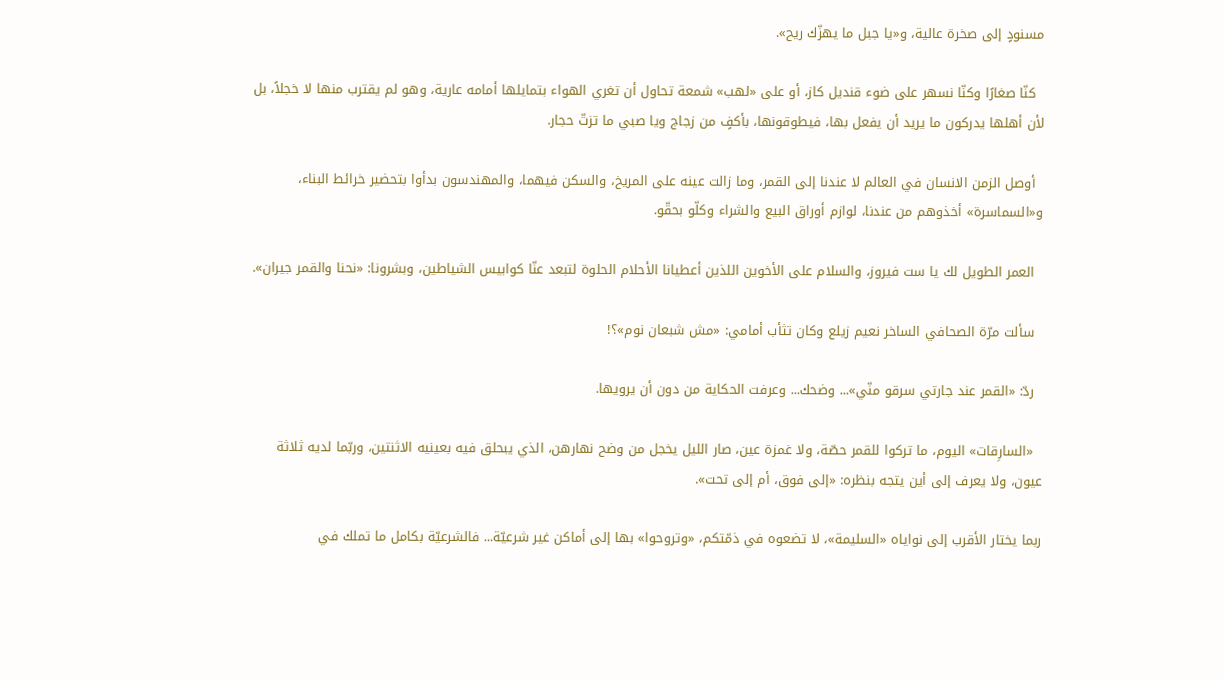مسنودٍ إلى صخرة عالية، و«يا جبل ما يهزّك ريح».

  كنّا صغارًا وكنّا نسهر على ضوء قنديل كاز، أو على «لهب» شمعة تحاول أن تغري الهواء بتمايلها أمامه عارية، وهو لم يقترب منها لا خجلاً، بل لأن أهلها يدركون ما يريد أن يفعل بها، فيطوقونها، بأكفٍ من زجاج ويا صبي ما تزتّ حجار.

  أوصل الزمن الانسان في العالم لا عندنا إلى القمر، وما زالت عينه على المريخ، والسكن فيهما، والمهندسون بدأوا بتحضير خرائط البناء، و«السماسرة» أخذوهم من عندنا، لوازم أوراق البيع والشراء وكلّو بحقّو.

  العمر الطويل لك يا ست فيروز، والسلام على الأخوين اللذين أعطيانا الأحلام الحلوة لتبعد عنّا كوابيس الشياطين، وبشرونا: «نحنا والقمر جيران».

  سألت مرّة الصحافي الساخر نعيم زيلع وكان تثأب أمامي: «مش شبعان نوم»؟!

  ردّ: «القمر عند جارتي سرقو منّي»... وضحك... وعرفت الحكاية من دون أن يرويها.

  «السارِقات» اليوم، ما تركوا للقمر حصّة، ولا غمزة عين، صار الليل يخجل من وضح نهارهن، الذي يبحلق فيه بعينيه الاثنتين، وربّما لديه ثلاثة عيون، ولا يعرف إلى أين يتجه بنظره: «إلى فوق، أم إلى تحت».

ربما يختار الأقرب إلى نواياه «السليمة»، لا تضعوه في ذمّتكم، «وتروحوا» بها إلى أماكن غير شرعيّة... فالشرعيّة بكامل ما تملك في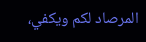المرصاد لكم ويكفي،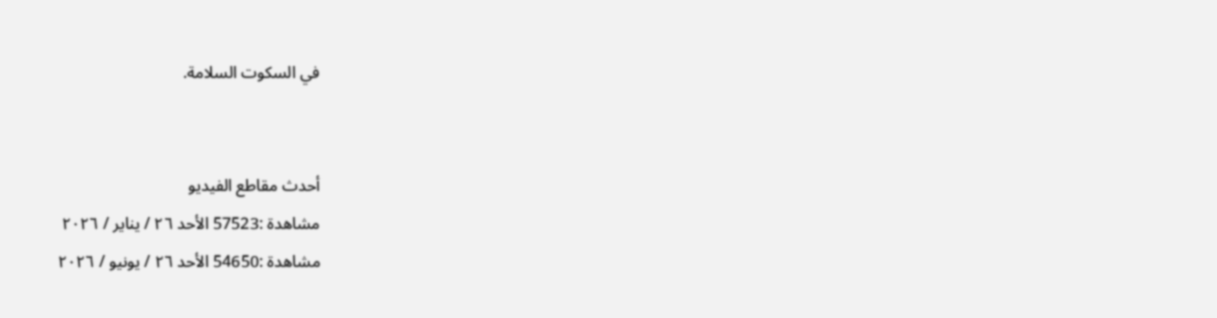في السكوت السلامة.


أحدث مقاطع الفيديو
مشاهدة :57523 الأحد ٢٦ / يناير / ٢٠٢٦
مشاهدة :54650 الأحد ٢٦ / يونيو / ٢٠٢٦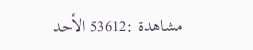مشاهدة :53612 الأحد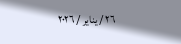٢٦ / يناير / ٢٠٢٦